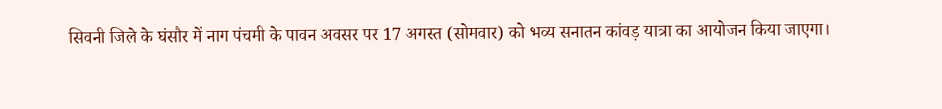सिवनी जिले के घंसौर में नाग पंचमी के पावन अवसर पर 17 अगस्त (सोमवार) को भव्य सनातन कांवड़ यात्रा का आयोजन किया जाएगा।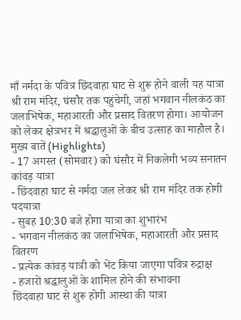माँ नर्मदा के पवित्र छिंदवाहा घाट से शुरू होने वाली यह यात्रा श्री राम मंदिर, घंसौर तक पहुंचेगी, जहां भगवान नीलकंठ का जलाभिषेक, महाआरती और प्रसाद वितरण होगा। आयोजन को लेकर क्षेत्रभर में श्रद्धालुओं के बीच उत्साह का माहौल है।
मुख्य बातें (Highlights)
- 17 अगस्त (सोमवार) को घंसौर में निकलेगी भव्य सनातन कांवड़ यात्रा
- छिंदवाहा घाट से नर्मदा जल लेकर श्री राम मंदिर तक होगी पदयात्रा
- सुबह 10:30 बजे होगा यात्रा का शुभारंभ
- भगवान नीलकंठ का जलाभिषेक, महाआरती और प्रसाद वितरण
- प्रत्येक कांवड़ यात्री को भेंट किया जाएगा पवित्र रुद्राक्ष
- हजारों श्रद्धालुओं के शामिल होने की संभावना
छिंदवाहा घाट से शुरू होगी आस्था की यात्रा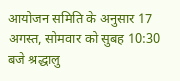आयोजन समिति के अनुसार 17 अगस्त, सोमवार को सुबह 10:30 बजे श्रद्धालु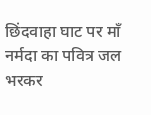छिंदवाहा घाट पर माँ नर्मदा का पवित्र जल भरकर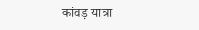कांवड़ यात्रा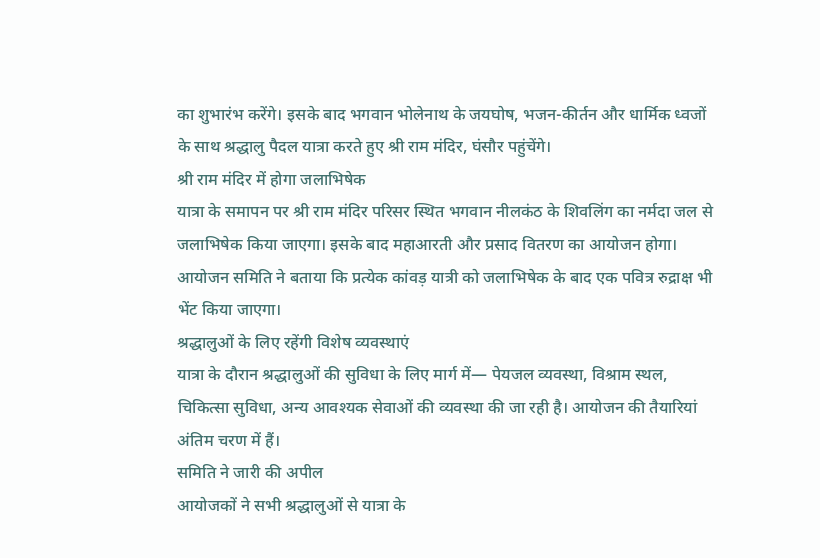का शुभारंभ करेंगे। इसके बाद भगवान भोलेनाथ के जयघोष, भजन-कीर्तन और धार्मिक ध्वजों के साथ श्रद्धालु पैदल यात्रा करते हुए श्री राम मंदिर, घंसौर पहुंचेंगे।
श्री राम मंदिर में होगा जलाभिषेक
यात्रा के समापन पर श्री राम मंदिर परिसर स्थित भगवान नीलकंठ के शिवलिंग का नर्मदा जल से जलाभिषेक किया जाएगा। इसके बाद महाआरती और प्रसाद वितरण का आयोजन होगा। आयोजन समिति ने बताया कि प्रत्येक कांवड़ यात्री को जलाभिषेक के बाद एक पवित्र रुद्राक्ष भी भेंट किया जाएगा।
श्रद्धालुओं के लिए रहेंगी विशेष व्यवस्थाएं
यात्रा के दौरान श्रद्धालुओं की सुविधा के लिए मार्ग में— पेयजल व्यवस्था, विश्राम स्थल, चिकित्सा सुविधा, अन्य आवश्यक सेवाओं की व्यवस्था की जा रही है। आयोजन की तैयारियां अंतिम चरण में हैं।
समिति ने जारी की अपील
आयोजकों ने सभी श्रद्धालुओं से यात्रा के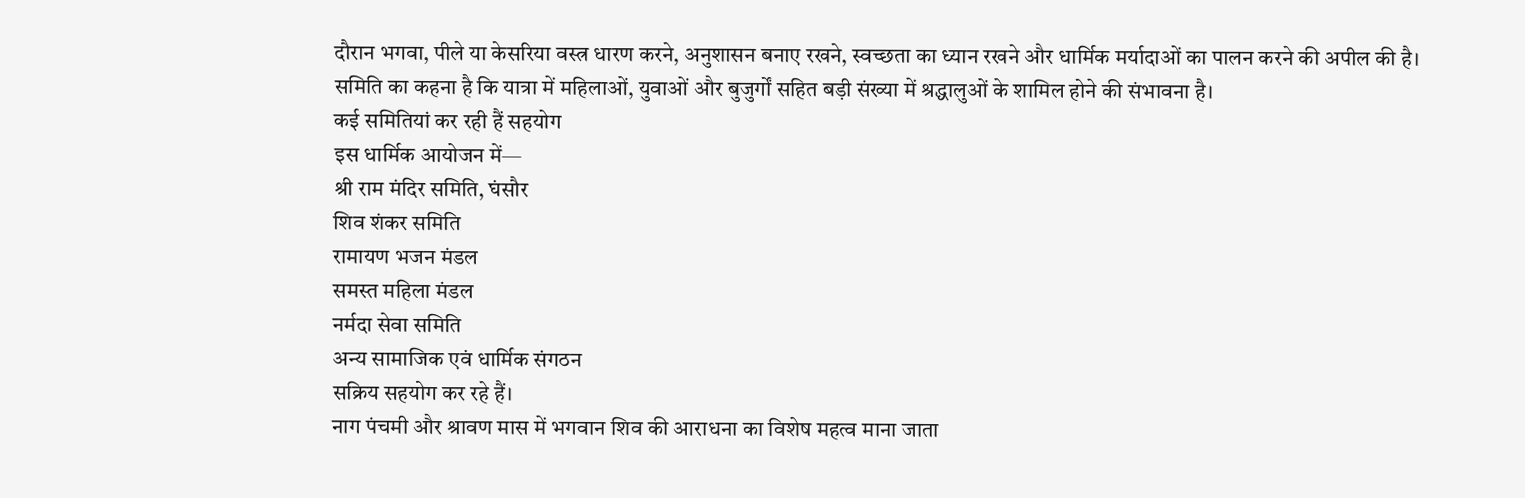दौरान भगवा, पीले या केसरिया वस्त्र धारण करने, अनुशासन बनाए रखने, स्वच्छता का ध्यान रखने और धार्मिक मर्यादाओं का पालन करने की अपील की है।
समिति का कहना है कि यात्रा में महिलाओं, युवाओं और बुजुर्गों सहित बड़ी संख्या में श्रद्धालुओं के शामिल होने की संभावना है।
कई समितियां कर रही हैं सहयोग
इस धार्मिक आयोजन में—
श्री राम मंदिर समिति, घंसौर
शिव शंकर समिति
रामायण भजन मंडल
समस्त महिला मंडल
नर्मदा सेवा समिति
अन्य सामाजिक एवं धार्मिक संगठन
सक्रिय सहयोग कर रहे हैं।
नाग पंचमी और श्रावण मास में भगवान शिव की आराधना का विशेष महत्व माना जाता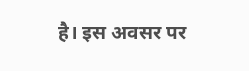है। इस अवसर पर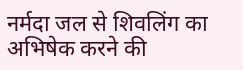नर्मदा जल से शिवलिंग का अभिषेक करने की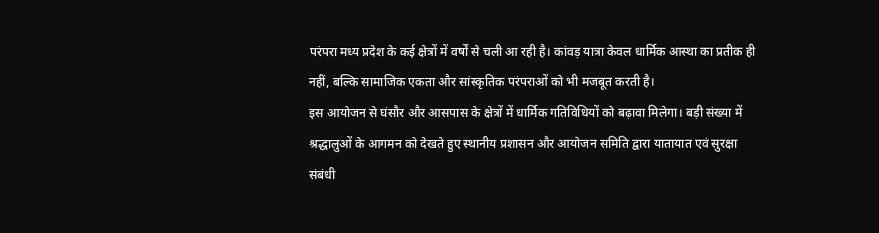परंपरा मध्य प्रदेश के कई क्षेत्रों में वर्षों से चली आ रही है। कांवड़ यात्रा केवल धार्मिक आस्था का प्रतीक ही नहीं, बल्कि सामाजिक एकता और सांस्कृतिक परंपराओं को भी मजबूत करती है।
इस आयोजन से घंसौर और आसपास के क्षेत्रों में धार्मिक गतिविधियों को बढ़ावा मिलेगा। बड़ी संख्या में श्रद्धालुओं के आगमन को देखते हुए स्थानीय प्रशासन और आयोजन समिति द्वारा यातायात एवं सुरक्षा संबंधी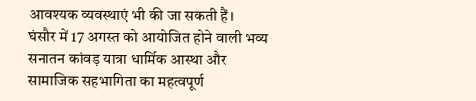आवश्यक व्यवस्थाएं भी की जा सकती हैं।
घंसौर में 17 अगस्त को आयोजित होने वाली भव्य सनातन कांवड़ यात्रा धार्मिक आस्था और सामाजिक सहभागिता का महत्वपूर्ण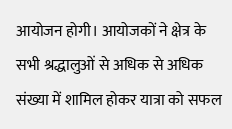आयोजन होगी। आयोजकों ने क्षेत्र के सभी श्रद्धालुओं से अधिक से अधिक संख्या में शामिल होकर यात्रा को सफल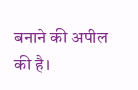बनाने की अपील की है।